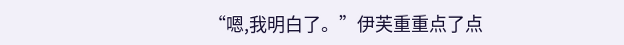“嗯,我明白了。”伊芙重重点了点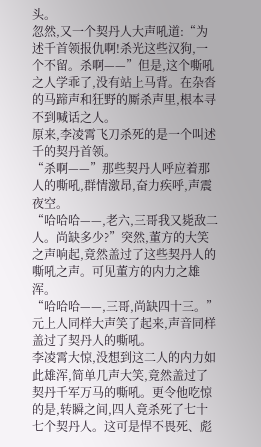头。
忽然,又一个契丹人大声吼道:“为述千首领报仇啊!杀光这些汉狗,一个不留。杀啊——”但是,这个嘶吼之人学乖了,没有站上马背。在杂沓的马蹄声和狂野的厮杀声里,根本寻不到喊话之人。
原来,李凌霄飞刀杀死的是一个叫述千的契丹首领。
“杀啊——”那些契丹人呼应着那人的嘶吼,群情激昂,奋力疾呼,声震夜空。
“哈哈哈——,老六,三哥我又毙敌二人。尚缺多少?”突然,董方的大笑之声响起,竟然盖过了这些契丹人的嘶吼之声。可见董方的内力之雄浑。
“哈哈哈——,三哥,尚缺四十三。”元上人同样大声笑了起来,声音同样盖过了契丹人的嘶吼。
李凌霄大惊,没想到这二人的内力如此雄浑,简单几声大笑,竟然盖过了契丹千军万马的嘶吼。更令他吃惊的是,转瞬之间,四人竟杀死了七十七个契丹人。这可是悍不畏死、彪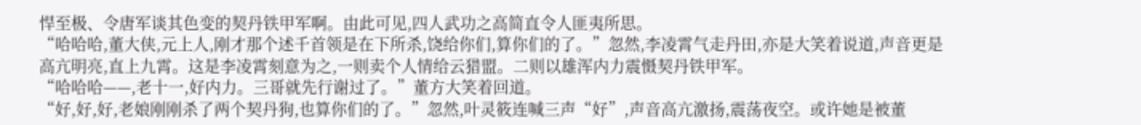悍至极、令唐军谈其色变的契丹铁甲军啊。由此可见,四人武功之高简直令人匪夷所思。
“哈哈哈,董大侠,元上人,刚才那个述千首领是在下所杀,饶给你们,算你们的了。”忽然,李凌霄气走丹田,亦是大笑着说道,声音更是高亢明亮,直上九霄。这是李凌霄刻意为之,一则卖个人情给云猎盟。二则以雄浑内力震慑契丹铁甲军。
“哈哈哈——,老十一,好内力。三哥就先行谢过了。”董方大笑着回道。
“好,好,好,老娘刚刚杀了两个契丹狗,也算你们的了。”忽然,叶灵筱连喊三声“好”,声音高亢激扬,震荡夜空。或许她是被董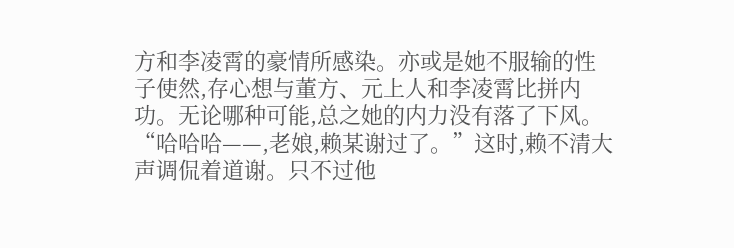方和李凌霄的豪情所感染。亦或是她不服输的性子使然,存心想与董方、元上人和李凌霄比拼内功。无论哪种可能,总之她的内力没有落了下风。
“哈哈哈——,老娘,赖某谢过了。”这时,赖不清大声调侃着道谢。只不过他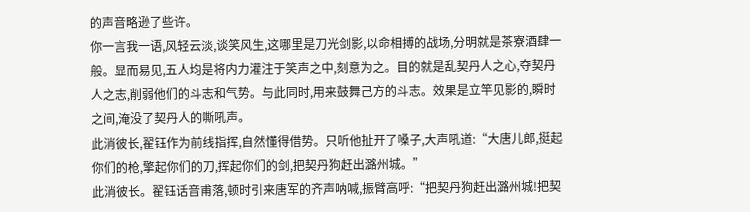的声音略逊了些许。
你一言我一语,风轻云淡,谈笑风生,这哪里是刀光剑影,以命相搏的战场,分明就是茶寮酒肆一般。显而易见,五人均是将内力灌注于笑声之中,刻意为之。目的就是乱契丹人之心,夺契丹人之志,削弱他们的斗志和气势。与此同时,用来鼓舞己方的斗志。效果是立竿见影的,瞬时之间,淹没了契丹人的嘶吼声。
此消彼长,翟钰作为前线指挥,自然懂得借势。只听他扯开了嗓子,大声吼道:“大唐儿郎,挺起你们的枪,擎起你们的刀,挥起你们的剑,把契丹狗赶出潞州城。”
此消彼长。翟钰话音甫落,顿时引来唐军的齐声呐喊,振臂高呼:“把契丹狗赶出潞州城!把契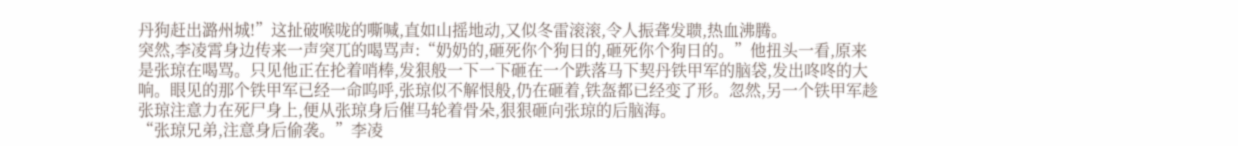丹狗赶出潞州城!”这扯破喉咙的嘶喊,直如山摇地动,又似冬雷滚滚,令人振聋发聩,热血沸腾。
突然,李凌霄身边传来一声突兀的喝骂声:“奶奶的,砸死你个狗日的,砸死你个狗日的。”他扭头一看,原来是张琼在喝骂。只见他正在抡着哨棒,发狠般一下一下砸在一个跌落马下契丹铁甲军的脑袋,发出咚咚的大响。眼见的那个铁甲军已经一命呜呼,张琼似不解恨般,仍在砸着,铁盔都已经变了形。忽然,另一个铁甲军趁张琼注意力在死尸身上,便从张琼身后催马轮着骨朵,狠狠砸向张琼的后脑海。
“张琼兄弟,注意身后偷袭。”李凌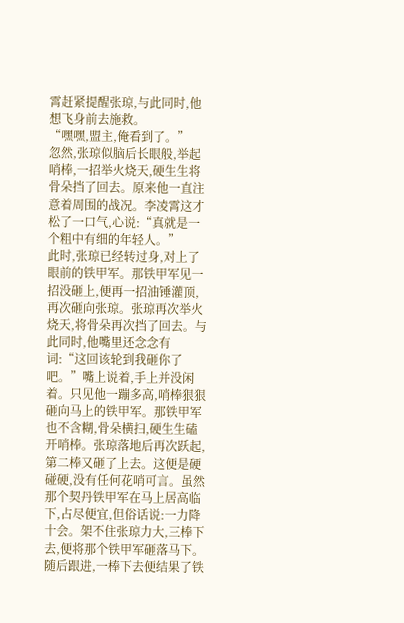霄赶紧提醒张琼,与此同时,他想飞身前去施救。
“嘿嘿,盟主,俺看到了。”
忽然,张琼似脑后长眼般,举起哨棒,一招举火烧天,硬生生将骨朵挡了回去。原来他一直注意着周围的战况。李凌霄这才松了一口气,心说:“真就是一个粗中有细的年轻人。”
此时,张琼已经转过身,对上了眼前的铁甲军。那铁甲军见一招没砸上,便再一招油锤灌顶,再次砸向张琼。张琼再次举火烧天,将骨朵再次挡了回去。与此同时,他嘴里还念念有词:“这回该轮到我砸你了吧。”嘴上说着,手上并没闲着。只见他一蹦多高,哨棒狠狠砸向马上的铁甲军。那铁甲军也不含糊,骨朵横扫,硬生生磕开哨棒。张琼落地后再次跃起,第二棒又砸了上去。这便是硬碰硬,没有任何花哨可言。虽然那个契丹铁甲军在马上居高临下,占尽便宜,但俗话说:一力降十会。架不住张琼力大,三棒下去,便将那个铁甲军砸落马下。随后跟进,一棒下去便结果了铁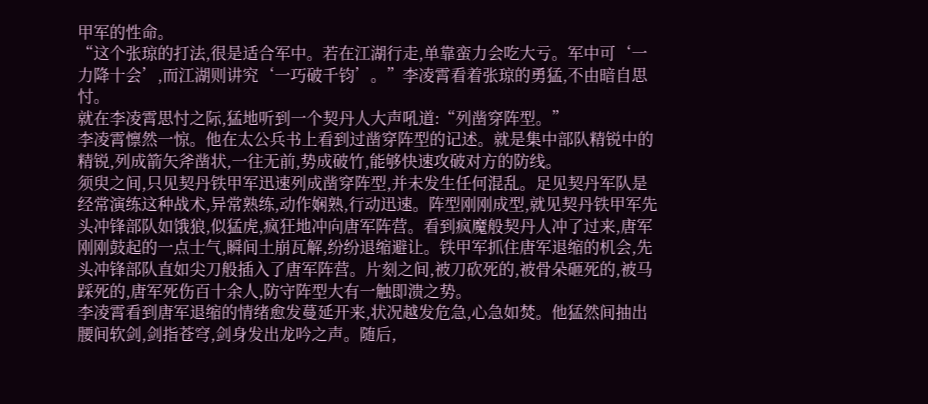甲军的性命。
“这个张琼的打法,很是适合军中。若在江湖行走,单靠蛮力会吃大亏。军中可‘一力降十会’,而江湖则讲究‘一巧破千钧’。”李凌霄看着张琼的勇猛,不由暗自思忖。
就在李凌霄思忖之际,猛地听到一个契丹人大声吼道:“列凿穿阵型。”
李凌霄懔然一惊。他在太公兵书上看到过凿穿阵型的记述。就是集中部队精锐中的精锐,列成箭矢斧凿状,一往无前,势成破竹,能够快速攻破对方的防线。
须臾之间,只见契丹铁甲军迅速列成凿穿阵型,并未发生任何混乱。足见契丹军队是经常演练这种战术,异常熟练,动作娴熟,行动迅速。阵型刚刚成型,就见契丹铁甲军先头冲锋部队如饿狼,似猛虎,疯狂地冲向唐军阵营。看到疯魔般契丹人冲了过来,唐军刚刚鼓起的一点士气,瞬间土崩瓦解,纷纷退缩避让。铁甲军抓住唐军退缩的机会,先头冲锋部队直如尖刀般插入了唐军阵营。片刻之间,被刀砍死的,被骨朵砸死的,被马踩死的,唐军死伤百十余人,防守阵型大有一触即溃之势。
李凌霄看到唐军退缩的情绪愈发蔓延开来,状况越发危急,心急如焚。他猛然间抽出腰间软剑,剑指苍穹,剑身发出龙吟之声。随后,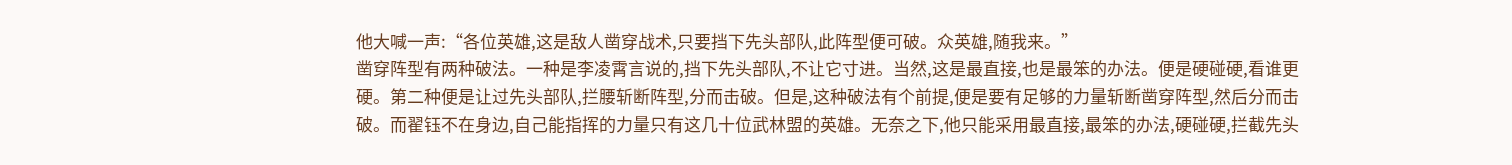他大喊一声:“各位英雄,这是敌人凿穿战术,只要挡下先头部队,此阵型便可破。众英雄,随我来。”
凿穿阵型有两种破法。一种是李凌霄言说的,挡下先头部队,不让它寸进。当然,这是最直接,也是最笨的办法。便是硬碰硬,看谁更硬。第二种便是让过先头部队,拦腰斩断阵型,分而击破。但是,这种破法有个前提,便是要有足够的力量斩断凿穿阵型,然后分而击破。而翟钰不在身边,自己能指挥的力量只有这几十位武林盟的英雄。无奈之下,他只能采用最直接,最笨的办法,硬碰硬,拦截先头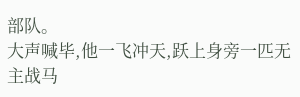部队。
大声喊毕,他一飞冲天,跃上身旁一匹无主战马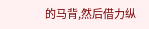的马背,然后借力纵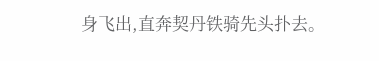身飞出,直奔契丹铁骑先头扑去。